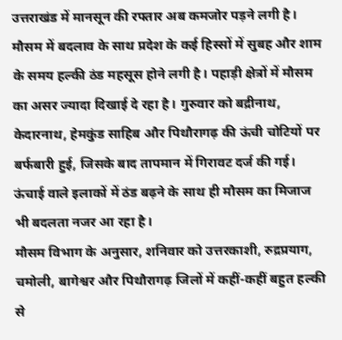उत्तराखंड में मानसून की रफ्तार अब कमजोर पड़ने लगी है। मौसम में बदलाव के साथ प्रदेश के कई हिस्सों में सुबह और शाम के समय हल्की ठंड महसूस होने लगी है। पहाड़ी क्षेत्रों में मौसम का असर ज्यादा दिखाई दे रहा है। गुरुवार को बद्रीनाथ, केदारनाथ, हेमकुंड साहिब और पिथौरागढ़ की ऊंची चोटियों पर बर्फबारी हुई, जिसके बाद तापमान में गिरावट दर्ज की गई। ऊंचाई वाले इलाकों में ठंड बढ़ने के साथ ही मौसम का मिजाज भी बदलता नजर आ रहा है।
मौसम विभाग के अनुसार, शनिवार को उत्तरकाशी, रुद्रप्रयाग, चमोली, बागेश्वर और पिथौरागढ़ जिलों में कहीं-कहीं बहुत हल्की से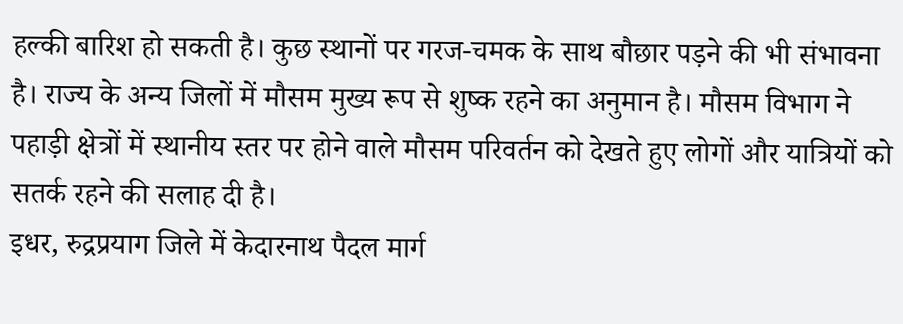हल्की बारिश हो सकती है। कुछ स्थानों पर गरज-चमक के साथ बौछार पड़ने की भी संभावना है। राज्य के अन्य जिलों में मौसम मुख्य रूप से शुष्क रहने का अनुमान है। मौसम विभाग ने पहाड़ी क्षेत्रों में स्थानीय स्तर पर होने वाले मौसम परिवर्तन को देखते हुए लोगों और यात्रियों को सतर्क रहने की सलाह दी है।
इधर, रुद्रप्रयाग जिले में केदारनाथ पैदल मार्ग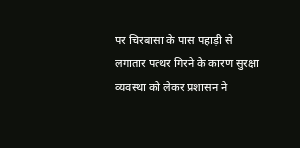पर चिरबासा के पास पहाड़ी से लगातार पत्थर गिरने के कारण सुरक्षा व्यवस्था को लेकर प्रशासन ने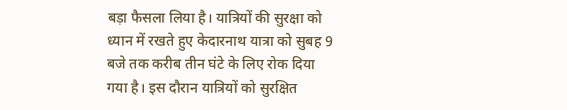बड़ा फैसला लिया है। यात्रियों की सुरक्षा को ध्यान में रखते हुए केदारनाथ यात्रा को सुबह 9 बजे तक करीब तीन घंटे के लिए रोक दिया गया है। इस दौरान यात्रियों को सुरक्षित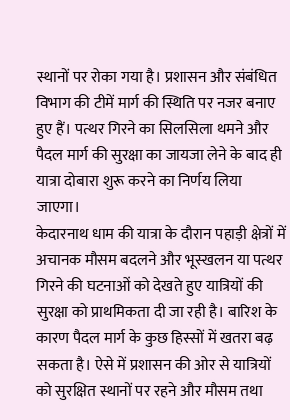स्थानों पर रोका गया है। प्रशासन और संबंधित विभाग की टीमें मार्ग की स्थिति पर नजर बनाए हुए हैं। पत्थर गिरने का सिलसिला थमने और पैदल मार्ग की सुरक्षा का जायजा लेने के बाद ही यात्रा दोबारा शुरू करने का निर्णय लिया जाएगा।
केदारनाथ धाम की यात्रा के दौरान पहाड़ी क्षेत्रों में अचानक मौसम बदलने और भूस्खलन या पत्थर गिरने की घटनाओं को देखते हुए यात्रियों की सुरक्षा को प्राथमिकता दी जा रही है। बारिश के कारण पैदल मार्ग के कुछ हिस्सों में खतरा बढ़ सकता है। ऐसे में प्रशासन की ओर से यात्रियों को सुरक्षित स्थानों पर रहने और मौसम तथा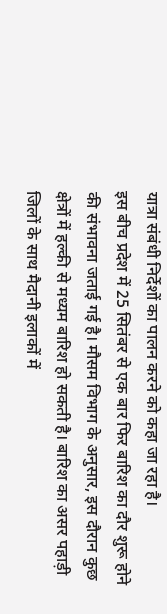यात्रा संबंधी निर्देशों का पालन करने को कहा जा रहा है।
इस बीच प्रदेश में 25 सितंबर से एक बार फिर बारिश का दौर शुरू होने की संभावना जताई गई है। मौसम विभाग के अनुसार, इस दौरान कुछ क्षेत्रों में हल्की से मध्यम बारिश हो सकती है। बारिश का असर पहाड़ी जिलों के साथ मैदानी इलाकों में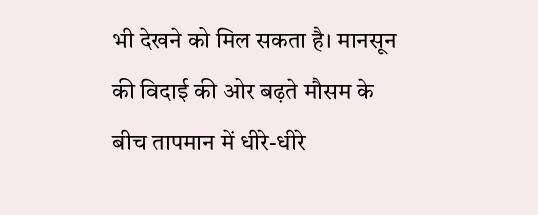भी देखने को मिल सकता है। मानसून की विदाई की ओर बढ़ते मौसम के बीच तापमान में धीरे-धीरे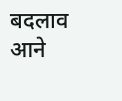बदलाव आने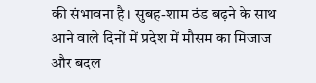की संभावना है। सुबह-शाम ठंड बढ़ने के साथ आने वाले दिनों में प्रदेश में मौसम का मिजाज और बदल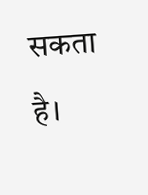सकता है।